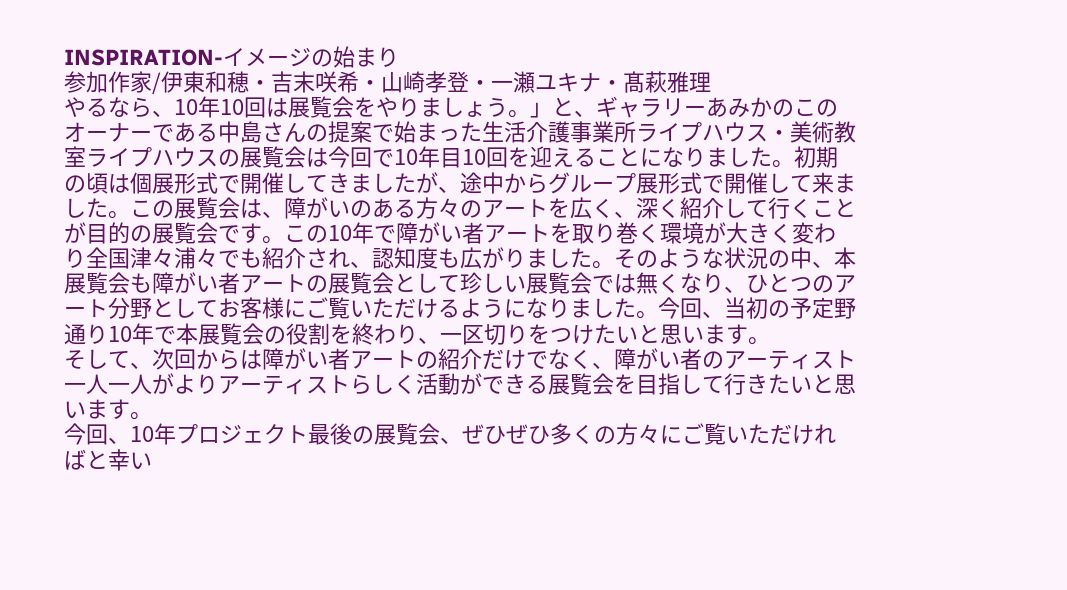INSPIRATION-イメージの始まり
参加作家/伊東和穂・吉末咲希・山崎孝登・一瀬ユキナ・髙萩雅理
やるなら、10年10回は展覧会をやりましょう。」と、ギャラリーあみかのこのオーナーである中島さんの提案で始まった生活介護事業所ライプハウス・美術教室ライプハウスの展覧会は今回で10年目10回を迎えることになりました。初期の頃は個展形式で開催してきましたが、途中からグループ展形式で開催して来ました。この展覧会は、障がいのある方々のアートを広く、深く紹介して行くことが目的の展覧会です。この10年で障がい者アートを取り巻く環境が大きく変わり全国津々浦々でも紹介され、認知度も広がりました。そのような状況の中、本展覧会も障がい者アートの展覧会として珍しい展覧会では無くなり、ひとつのアート分野としてお客様にご覧いただけるようになりました。今回、当初の予定野通り10年で本展覧会の役割を終わり、一区切りをつけたいと思います。
そして、次回からは障がい者アートの紹介だけでなく、障がい者のアーティスト一人一人がよりアーティストらしく活動ができる展覧会を目指して行きたいと思います。
今回、10年プロジェクト最後の展覧会、ぜひぜひ多くの方々にご覧いただければと幸い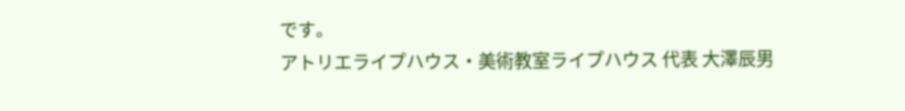です。
アトリエライプハウス・美術教室ライプハウス 代表 大澤辰男